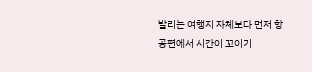발리는 여행지 자체보다 먼저 항공편에서 시간이 꼬이기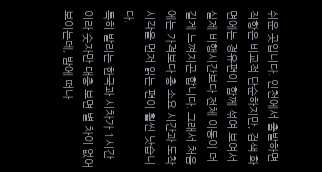쉬운 곳입니다. 인천에서 출발하면 직항은 비교적 단순하지만, 검색 화면에는 경유편이 함께 섞여 보여서 실제 비행시간보다 전체 이동이 더 길게 느껴지곤 합니다. 그래서 처음에는 가격보다 총 소요 시간과 도착 시각을 먼저 읽는 편이 훨씬 낫습니다.
특히 발리는 한국과 시차가 1시간이라 숫자만 대충 보면 별 차이 없어 보이는데, 밤에 떠나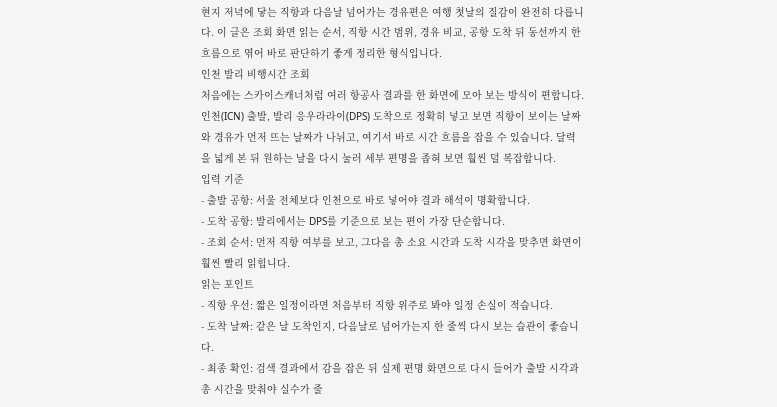현지 저녁에 닿는 직항과 다음날 넘어가는 경유편은 여행 첫날의 질감이 완전히 다릅니다. 이 글은 조회 화면 읽는 순서, 직항 시간 범위, 경유 비교, 공항 도착 뒤 동선까지 한 흐름으로 엮어 바로 판단하기 좋게 정리한 형식입니다.
인천 발리 비행시간 조회
처음에는 스카이스캐너처럼 여러 항공사 결과를 한 화면에 모아 보는 방식이 편합니다. 인천(ICN) 출발, 발리 응우라라이(DPS) 도착으로 정확히 넣고 보면 직항이 보이는 날짜와 경유가 먼저 뜨는 날짜가 나뉘고, 여기서 바로 시간 흐름을 잡을 수 있습니다. 달력을 넓게 본 뒤 원하는 날을 다시 눌러 세부 편명을 좁혀 보면 훨씬 덜 복잡합니다.
입력 기준
- 출발 공항: 서울 전체보다 인천으로 바로 넣어야 결과 해석이 명확합니다.
- 도착 공항: 발리에서는 DPS를 기준으로 보는 편이 가장 단순합니다.
- 조회 순서: 먼저 직항 여부를 보고, 그다음 총 소요 시간과 도착 시각을 맞추면 화면이 훨씬 빨리 읽힙니다.
읽는 포인트
- 직항 우선: 짧은 일정이라면 처음부터 직항 위주로 봐야 일정 손실이 적습니다.
- 도착 날짜: 같은 날 도착인지, 다음날로 넘어가는지 한 줄씩 다시 보는 습관이 좋습니다.
- 최종 확인: 검색 결과에서 감을 잡은 뒤 실제 편명 화면으로 다시 들어가 출발 시각과 총 시간을 맞춰야 실수가 줄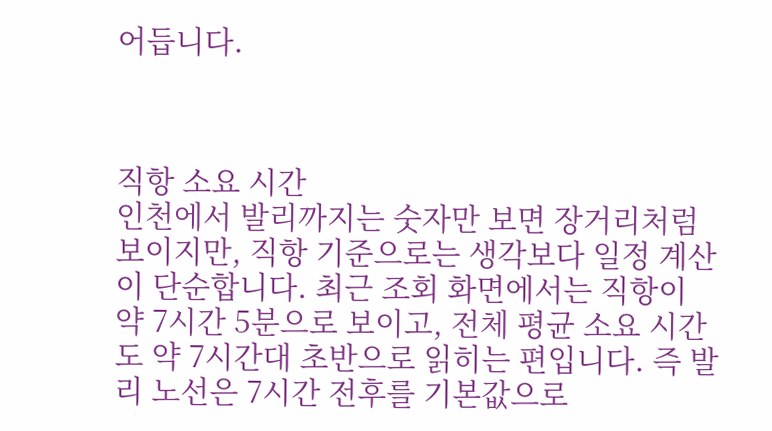어듭니다.



직항 소요 시간
인천에서 발리까지는 숫자만 보면 장거리처럼 보이지만, 직항 기준으로는 생각보다 일정 계산이 단순합니다. 최근 조회 화면에서는 직항이 약 7시간 5분으로 보이고, 전체 평균 소요 시간도 약 7시간대 초반으로 읽히는 편입니다. 즉 발리 노선은 7시간 전후를 기본값으로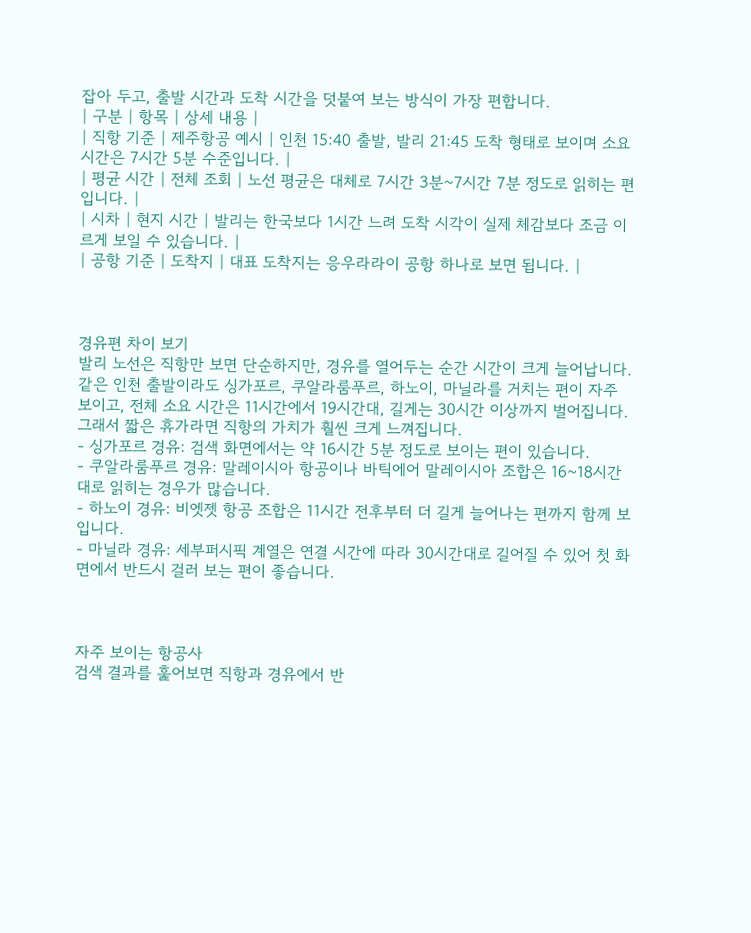잡아 두고, 출발 시간과 도착 시간을 덧붙여 보는 방식이 가장 편합니다.
| 구분 | 항목 | 상세 내용 |
| 직항 기준 | 제주항공 예시 | 인천 15:40 출발, 발리 21:45 도착 형태로 보이며 소요 시간은 7시간 5분 수준입니다. |
| 평균 시간 | 전체 조회 | 노선 평균은 대체로 7시간 3분~7시간 7분 정도로 읽히는 편입니다. |
| 시차 | 현지 시간 | 발리는 한국보다 1시간 느려 도착 시각이 실제 체감보다 조금 이르게 보일 수 있습니다. |
| 공항 기준 | 도착지 | 대표 도착지는 응우라라이 공항 하나로 보면 됩니다. |



경유편 차이 보기
발리 노선은 직항만 보면 단순하지만, 경유를 열어두는 순간 시간이 크게 늘어납니다. 같은 인천 출발이라도 싱가포르, 쿠알라룸푸르, 하노이, 마닐라를 거치는 편이 자주 보이고, 전체 소요 시간은 11시간에서 19시간대, 길게는 30시간 이상까지 벌어집니다. 그래서 짧은 휴가라면 직항의 가치가 훨씬 크게 느껴집니다.
- 싱가포르 경유: 검색 화면에서는 약 16시간 5분 정도로 보이는 편이 있습니다.
- 쿠알라룸푸르 경유: 말레이시아 항공이나 바틱에어 말레이시아 조합은 16~18시간대로 읽히는 경우가 많습니다.
- 하노이 경유: 비엣젯 항공 조합은 11시간 전후부터 더 길게 늘어나는 편까지 함께 보입니다.
- 마닐라 경유: 세부퍼시픽 계열은 연결 시간에 따라 30시간대로 길어질 수 있어 첫 화면에서 반드시 걸러 보는 편이 좋습니다.



자주 보이는 항공사
검색 결과를 훑어보면 직항과 경유에서 반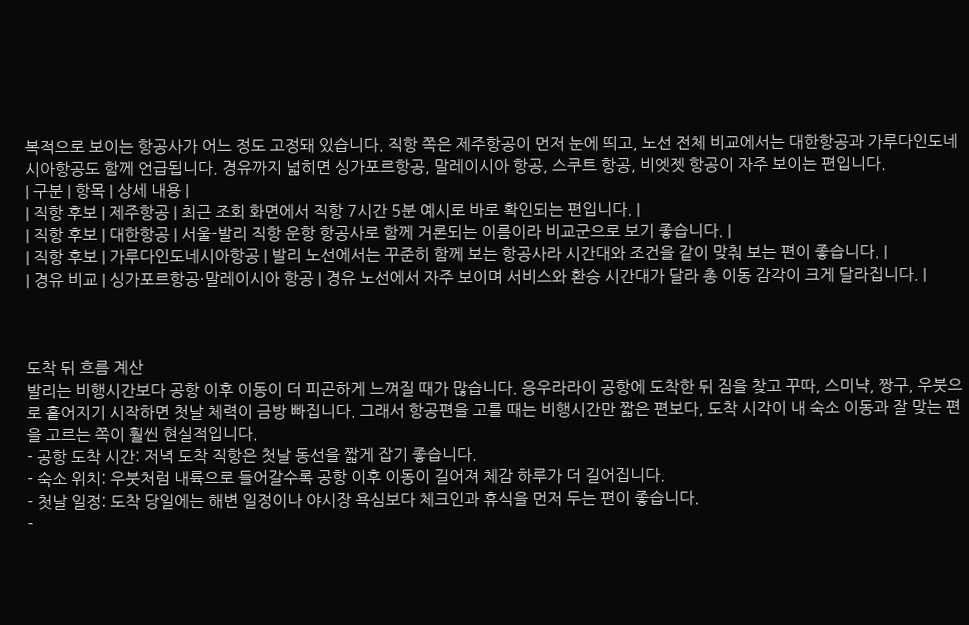복적으로 보이는 항공사가 어느 정도 고정돼 있습니다. 직항 쪽은 제주항공이 먼저 눈에 띄고, 노선 전체 비교에서는 대한항공과 가루다인도네시아항공도 함께 언급됩니다. 경유까지 넓히면 싱가포르항공, 말레이시아 항공, 스쿠트 항공, 비엣젯 항공이 자주 보이는 편입니다.
| 구분 | 항목 | 상세 내용 |
| 직항 후보 | 제주항공 | 최근 조회 화면에서 직항 7시간 5분 예시로 바로 확인되는 편입니다. |
| 직항 후보 | 대한항공 | 서울-발리 직항 운항 항공사로 함께 거론되는 이름이라 비교군으로 보기 좋습니다. |
| 직항 후보 | 가루다인도네시아항공 | 발리 노선에서는 꾸준히 함께 보는 항공사라 시간대와 조건을 같이 맞춰 보는 편이 좋습니다. |
| 경유 비교 | 싱가포르항공·말레이시아 항공 | 경유 노선에서 자주 보이며 서비스와 환승 시간대가 달라 총 이동 감각이 크게 달라집니다. |



도착 뒤 흐름 계산
발리는 비행시간보다 공항 이후 이동이 더 피곤하게 느껴질 때가 많습니다. 응우라라이 공항에 도착한 뒤 짐을 찾고 꾸따, 스미냑, 짱구, 우붓으로 흩어지기 시작하면 첫날 체력이 금방 빠집니다. 그래서 항공편을 고를 때는 비행시간만 짧은 편보다, 도착 시각이 내 숙소 이동과 잘 맞는 편을 고르는 쪽이 훨씬 현실적입니다.
- 공항 도착 시간: 저녁 도착 직항은 첫날 동선을 짧게 잡기 좋습니다.
- 숙소 위치: 우붓처럼 내륙으로 들어갈수록 공항 이후 이동이 길어져 체감 하루가 더 길어집니다.
- 첫날 일정: 도착 당일에는 해변 일정이나 야시장 욕심보다 체크인과 휴식을 먼저 두는 편이 좋습니다.
-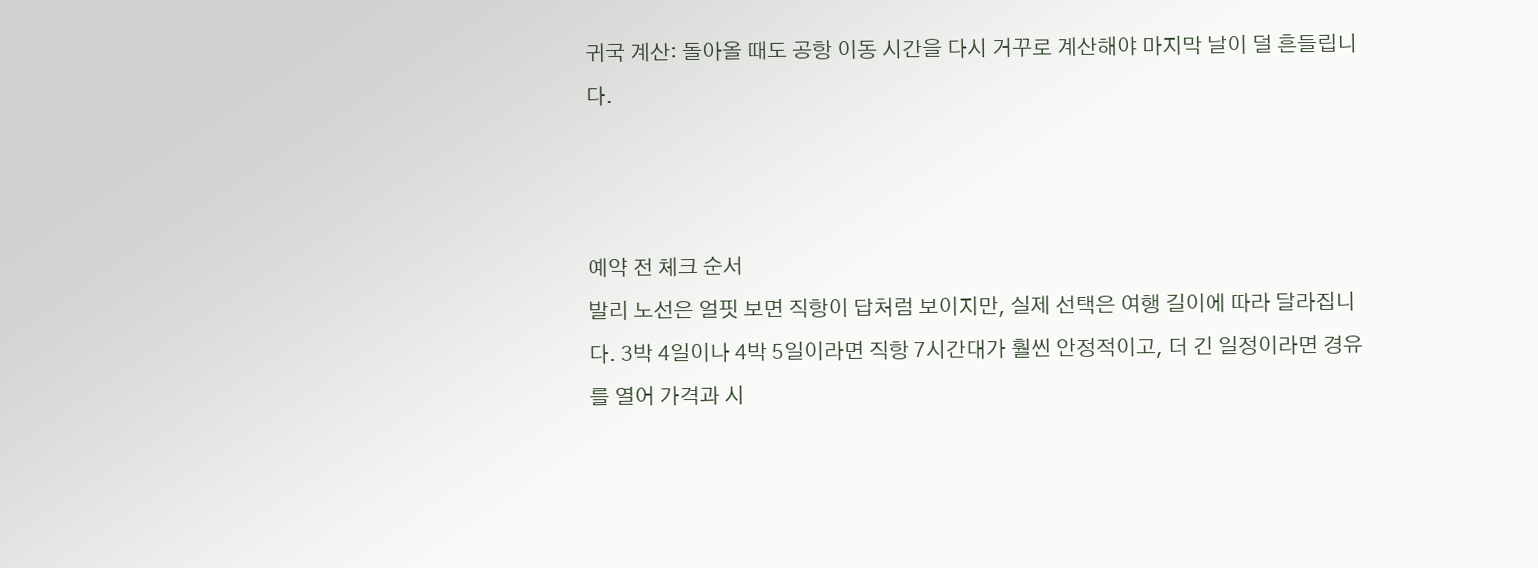귀국 계산: 돌아올 때도 공항 이동 시간을 다시 거꾸로 계산해야 마지막 날이 덜 흔들립니다.



예약 전 체크 순서
발리 노선은 얼핏 보면 직항이 답처럼 보이지만, 실제 선택은 여행 길이에 따라 달라집니다. 3박 4일이나 4박 5일이라면 직항 7시간대가 훨씬 안정적이고, 더 긴 일정이라면 경유를 열어 가격과 시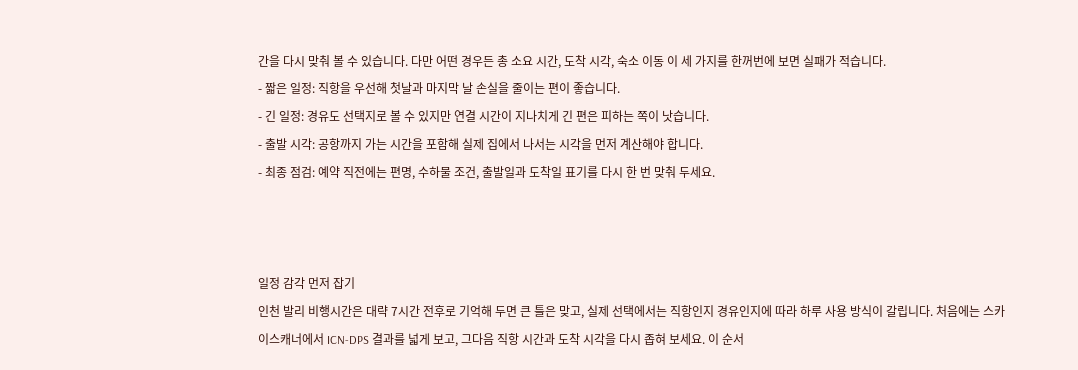간을 다시 맞춰 볼 수 있습니다. 다만 어떤 경우든 총 소요 시간, 도착 시각, 숙소 이동 이 세 가지를 한꺼번에 보면 실패가 적습니다.
- 짧은 일정: 직항을 우선해 첫날과 마지막 날 손실을 줄이는 편이 좋습니다.
- 긴 일정: 경유도 선택지로 볼 수 있지만 연결 시간이 지나치게 긴 편은 피하는 쪽이 낫습니다.
- 출발 시각: 공항까지 가는 시간을 포함해 실제 집에서 나서는 시각을 먼저 계산해야 합니다.
- 최종 점검: 예약 직전에는 편명, 수하물 조건, 출발일과 도착일 표기를 다시 한 번 맞춰 두세요.



일정 감각 먼저 잡기
인천 발리 비행시간은 대략 7시간 전후로 기억해 두면 큰 틀은 맞고, 실제 선택에서는 직항인지 경유인지에 따라 하루 사용 방식이 갈립니다. 처음에는 스카이스캐너에서 ICN-DPS 결과를 넓게 보고, 그다음 직항 시간과 도착 시각을 다시 좁혀 보세요. 이 순서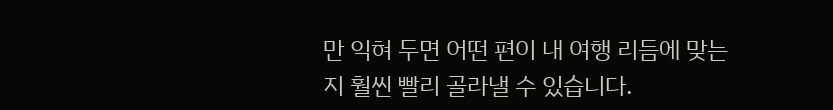만 익혀 두면 어떤 편이 내 여행 리듬에 맞는지 훨씬 빨리 골라낼 수 있습니다.